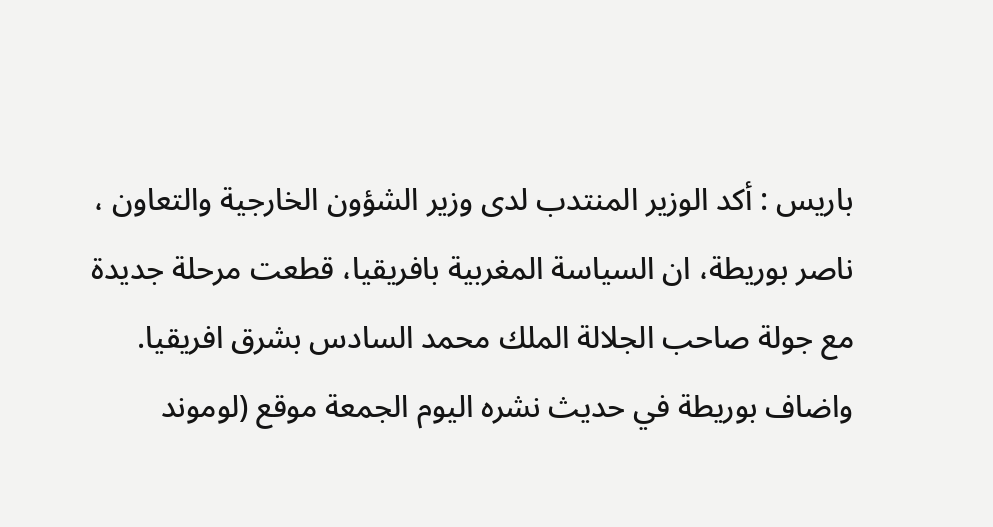باريس : أكد الوزير المنتدب لدى وزير الشؤون الخارجية والتعاون ، ناصر بوريطة، ان السياسة المغربية بافريقيا، قطعت مرحلة جديدة مع جولة صاحب الجلالة الملك محمد السادس بشرق افريقيا.
واضاف بوريطة في حديث نشره اليوم الجمعة موقع (لوموند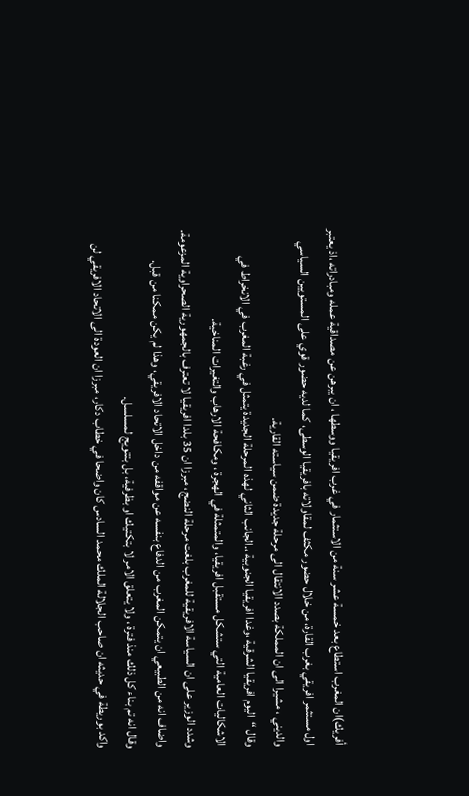أفريك)ان المغرب استطاع بعد خمسة عشر سنة من الاستثمار في غرب افريقيا ووسطها ، ان يبرهن عن مصداقية عمله ومبادراته ،اذ يعتبر اول مستثمر افريقي بغرب القارة، من خلال حضور مكثف لمقاولاته بافريقيا الوسطى، كما لديه حضور قوي على المستويين السياسي والديني ، مشيرا الى ان المملكة بصدد الانتقال الى مرحلة جديدة ضمن سياسته القارية.
وقال “اليوم افريقيا الشرقية ،وغدا افريقيا الجنوبية ،.الجانب الثاني لهذه المرحلة الجديدة يتمثل في رغبة المغرب في الانخراط في الاشكاليات العامية التي ستشكل مستقبل افريقيا، والمتمثلة في الهجرة ، ومكافحة الارهاب والتغيرات المناخية.
وشدد الوزير على ان السياسة الافريقية للمغرب بلغت مرحلة النضج، مبرزا ان 35 بلدا افريقيا لا تعترف بالجمهورية الصحراوية المزعومة.
واضاف انه من الطبيعي ان يتمكن المغرب من الدفاع بنفسه عن مواقفه من داخل الاتحاد الافريقي، وهذا لم يكن ممكنا من قبل.
وقال انه تم بناء كل ذلك منذ فترة ، ولا يتعلق الامر لا بتكتيك او بظرفية، بل بتتويج لمسلسل.
واكد بوريطة في حديثه ان صاحب الجلالة الملك محمد السادس كان واضحا في خطاب دكار، مبرزا ان العودة الى الاتحاد الافريقي لن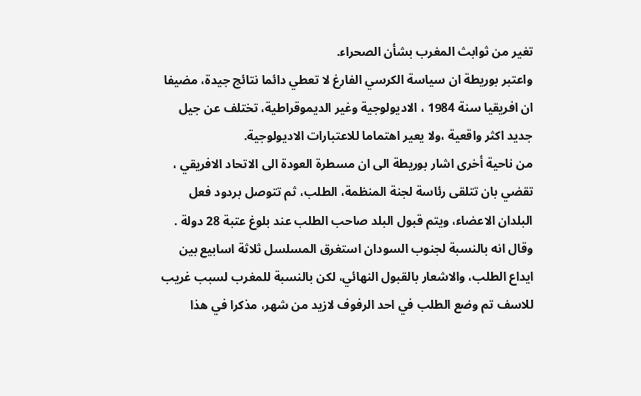تغير من ثوابث المغرب بشأن الصحراء.
واعتبر بوريطة ان سياسة الكرسي الفارغ لا تعطي دائما نتائج جيدة، مضيفا ان افريقيا سنة 1984 ، الاديولوجية وغير الديموقراطية، تختلف عن جيل جديد اكثر واقعية ،ولا يعير اهتماما للاعتبارات الاديولوجية.
من ناحية أخرى اشار بوريطة الى ان مسطرة العودة الى الاتحاد الافريقي ، تقضي بان تتلقى رئاسة لجنة المنظمة، الطلب، ثم تتوصل بردود فعل البلدان الاعضاء، ويتم قبول البلد صاحب الطلب عند بلوغ عتبة 28 دولة .
وقال انه بالنسبة لجنوب السودان استغرق المسلسل ثلاثة اسابيع بين ايداع الطلب، والاشعار بالقبول النهائي، لكن بالنسبة للمغرب لسبب غريب للاسف تم وضع الطلب في احد الرفوف لازيد من شهر، مذكرا في هذا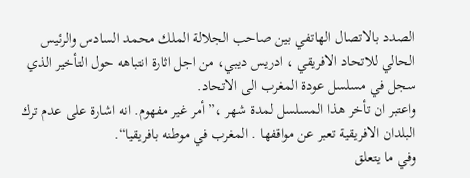الصدد بالاتصال الهاتفي بين صاحب الجلالة الملك محمد السادس والرئيس الحالي للاتحاد الافريقي ، ادريس ديبي، من اجل اثارة انتباهه حول التأخير الذي سجل في مسلسل عودة المغرب الى الاتحاد.
واعتبر ان تأخر هذا المسلسل لمدة شهر ،” أمر غير مفهوم. انه اشارة على عدم ترك البلدان الافريقية تعبر عن مواقفها . المغرب في موطنه بافريقيا“.
وفي ما يتعلق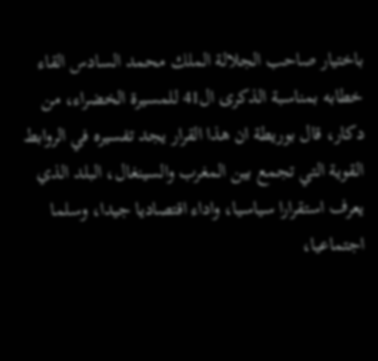باختيار صاحب الجلالة الملك محمد السادس القاء خطابه بمناسبة الذكرى ال41 للمسيرة الخضراء، من دكار، قال بوريطة ان هذا القرار يجد تفسيره في الروابط القوية التي تجمع بين المغرب والسينغال، البلد الذي يعرف استقرارا سياسيا، واداء اقتصاديا جيدا، وسلما اجتماعيا،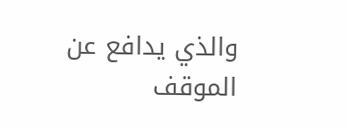والذي يدافع عن الموقف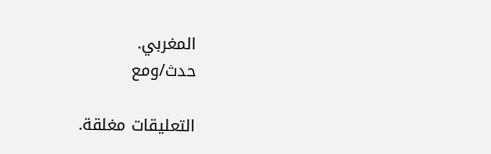المغربي.
حدث/ومع

التعليقات مغلقة.